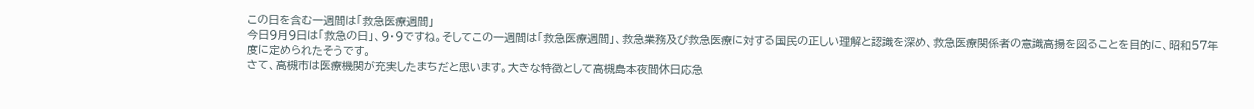この日を含む一週間は「救急医療週間」
今日9月9日は「救急の日」、9・9ですね。そしてこの一週間は「救急医療週間」、救急業務及び救急医療に対する国民の正しい理解と認識を深め、救急医療関係者の意識高揚を図ることを目的に、昭和57年度に定められたそうです。
さて、高槻市は医療機関が充実したまちだと思います。大きな特徴として高槻島本夜間休日応急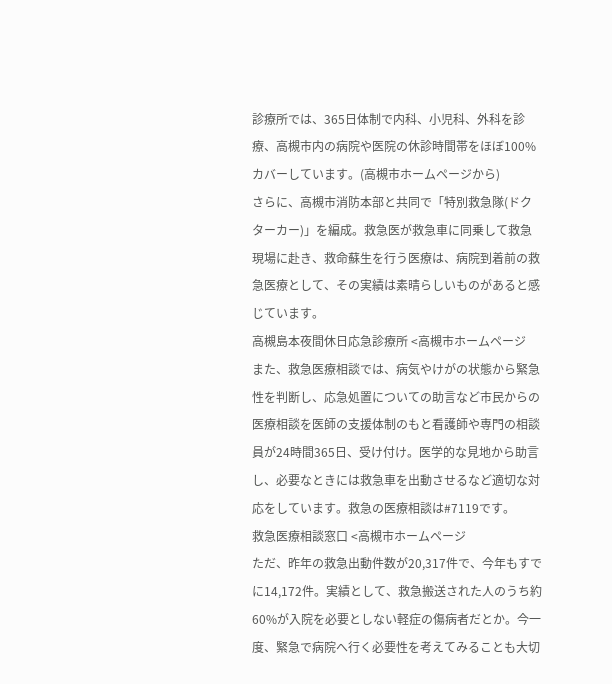診療所では、365日体制で内科、小児科、外科を診療、高槻市内の病院や医院の休診時間帯をほぼ100%カバーしています。(高槻市ホームページから)
さらに、高槻市消防本部と共同で「特別救急隊(ドクターカー)」を編成。救急医が救急車に同乗して救急現場に赴き、救命蘇生を行う医療は、病院到着前の救急医療として、その実績は素晴らしいものがあると感じています。
高槻島本夜間休日応急診療所 <高槻市ホームページ
また、救急医療相談では、病気やけがの状態から緊急性を判断し、応急処置についての助言など市民からの医療相談を医師の支援体制のもと看護師や専門の相談員が24時間365日、受け付け。医学的な見地から助言し、必要なときには救急車を出動させるなど適切な対応をしています。救急の医療相談は#7119です。
救急医療相談窓口 <高槻市ホームページ
ただ、昨年の救急出動件数が20,317件で、今年もすでに14,172件。実績として、救急搬送された人のうち約60%が入院を必要としない軽症の傷病者だとか。今一度、緊急で病院へ行く必要性を考えてみることも大切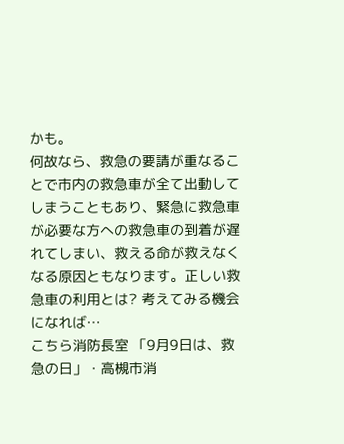かも。
何故なら、救急の要請が重なることで市内の救急車が全て出動してしまうこともあり、緊急に救急車が必要な方への救急車の到着が遅れてしまい、救える命が救えなくなる原因ともなります。正しい救急車の利用とは? 考えてみる機会になれば…
こちら消防長室 「9月9日は、救急の日」・高槻市消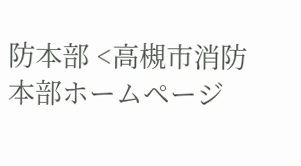防本部 <高槻市消防本部ホームページ